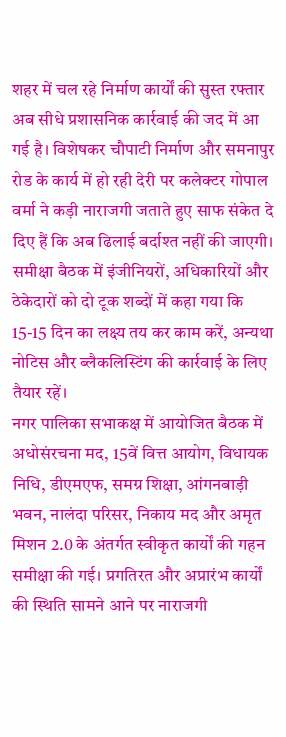शहर में चल रहे निर्माण कार्यों की सुस्त रफ्तार अब सीधे प्रशासनिक कार्रवाई की जद में आ गई है। विशेषकर चौपाटी निर्माण और समनापुर रोड के कार्य में हो रही देरी पर कलेक्टर गोपाल वर्मा ने कड़ी नाराजगी जताते हुए साफ संकेत दे दिए हैं कि अब ढिलाई बर्दाश्त नहीं की जाएगी। समीक्षा बैठक में इंजीनियरों, अधिकारियों और ठेकेदारों को दो टूक शब्दों में कहा गया कि 15-15 दिन का लक्ष्य तय कर काम करें, अन्यथा नोटिस और ब्लैकलिस्टिंग की कार्रवाई के लिए तैयार रहें।
नगर पालिका सभाकक्ष में आयोजित बैठक में अधोसंरचना मद, 15वें वित्त आयोग, विधायक निधि, डीएमएफ, समग्र शिक्षा, आंगनबाड़ी भवन, नालंदा परिसर, निकाय मद और अमृत मिशन 2.0 के अंतर्गत स्वीकृत कार्यों की गहन समीक्षा की गई। प्रगतिरत और अप्रारंभ कार्यों की स्थिति सामने आने पर नाराजगी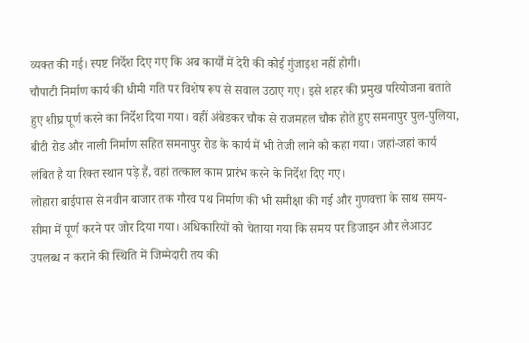व्यक्त की गई। स्पष्ट निर्देश दिए गए कि अब कार्यों में देरी की कोई गुंजाइश नहीं होगी।
चौपाटी निर्माण कार्य की धीमी गति पर विशेष रूप से सवाल उठाए गए। इसे शहर की प्रमुख परियोजना बताते हुए शीघ्र पूर्ण करने का निर्देश दिया गया। वहीं अंबेडकर चौक से राजमहल चौक होते हुए समनापुर पुल-पुलिया, बीटी रोड और नाली निर्माण सहित समनापुर रोड के कार्य में भी तेजी लाने को कहा गया। जहां-जहां कार्य लंबित है या रिक्त स्थान पड़े हैं, वहां तत्काल काम प्रारंभ करने के निर्देश दिए गए।
लोहारा बाईपास से नवीन बाजार तक गौरव पथ निर्माण की भी समीक्षा की गई और गुणवत्ता के साथ समय-सीमा में पूर्ण करने पर जोर दिया गया। अधिकारियों को चेताया गया कि समय पर डिजाइन और लेआउट उपलब्ध न कराने की स्थिति में जिम्मेदारी तय की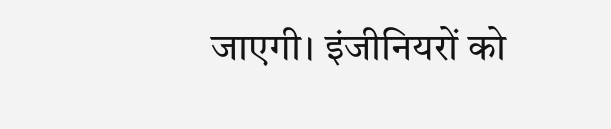जाएगी। इंजीनियरों को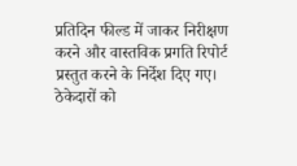प्रतिदिन फील्ड में जाकर निरीक्षण करने और वास्तविक प्रगति रिपोर्ट प्रस्तुत करने के निर्देश दिए गए।
ठेकेदारों को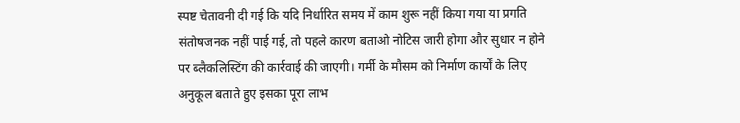स्पष्ट चेतावनी दी गई कि यदि निर्धारित समय में काम शुरू नहीं किया गया या प्रगति संतोषजनक नहीं पाई गई, तो पहले कारण बताओ नोटिस जारी होगा और सुधार न होने पर ब्लैकलिस्टिंग की कार्रवाई की जाएगी। गर्मी के मौसम को निर्माण कार्यों के लिए अनुकूल बताते हुए इसका पूरा लाभ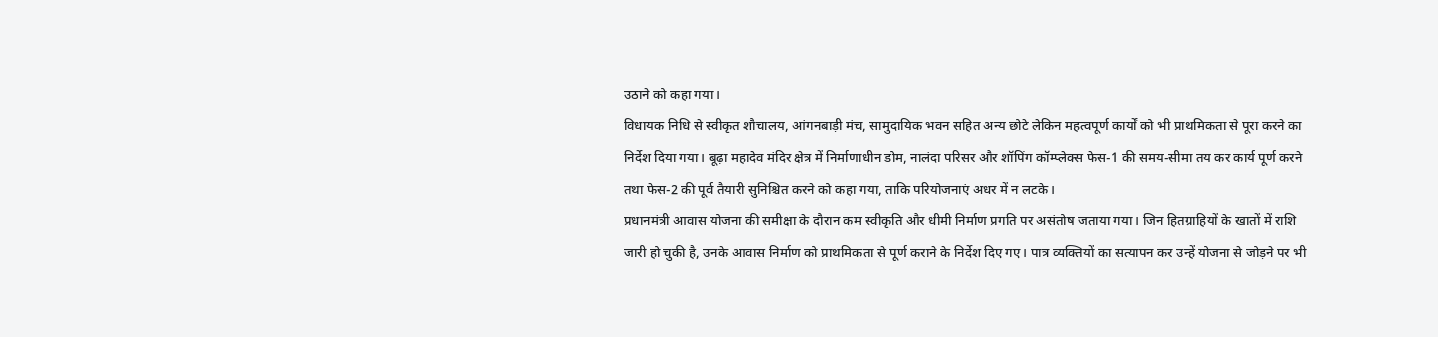उठाने को कहा गया।
विधायक निधि से स्वीकृत शौचालय, आंगनबाड़ी मंच, सामुदायिक भवन सहित अन्य छोटे लेकिन महत्वपूर्ण कार्यों को भी प्राथमिकता से पूरा करने का निर्देश दिया गया। बूढ़ा महादेव मंदिर क्षेत्र में निर्माणाधीन डोम, नालंदा परिसर और शॉपिंग कॉम्प्लेक्स फेस-1 की समय-सीमा तय कर कार्य पूर्ण करने तथा फेस-2 की पूर्व तैयारी सुनिश्चित करने को कहा गया, ताकि परियोजनाएं अधर में न लटके।
प्रधानमंत्री आवास योजना की समीक्षा के दौरान कम स्वीकृति और धीमी निर्माण प्रगति पर असंतोष जताया गया। जिन हितग्राहियों के खातों में राशि जारी हो चुकी है, उनके आवास निर्माण को प्राथमिकता से पूर्ण कराने के निर्देश दिए गए। पात्र व्यक्तियों का सत्यापन कर उन्हें योजना से जोड़ने पर भी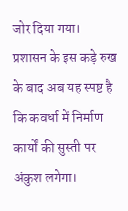जोर दिया गया।
प्रशासन के इस कड़े रुख के बाद अब यह स्पष्ट है कि कवर्धा में निर्माण कार्यों की सुस्ती पर अंकुश लगेगा।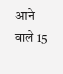आने वाले 15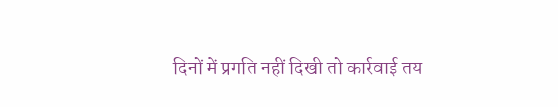दिनों में प्रगति नहीं दिखी तो कार्रवाई तय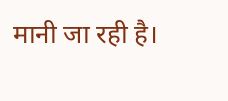मानी जा रही है।